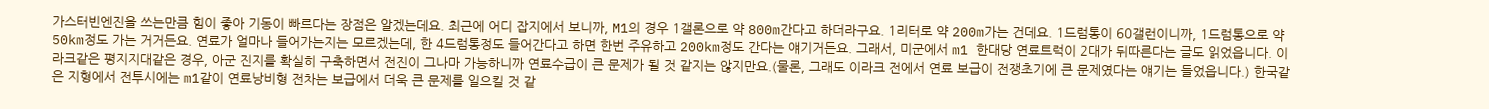가스터빈엔진을 쓰는만큼 힘이 좋아 기동이 빠르다는 장점은 알겠는데요. 최근에 어디 잡지에서 보니까, M1의 경우 1갤론으로 약 800m간다고 하더라구요. 1리터로 약 200m가는 건데요. 1드럼통이 60갤런이니까, 1드럼통으로 약 50km정도 가는 거거든요. 연료가 얼마나 들어가는지는 모르겠는데, 한 4드럼통정도 들어간다고 하면 한번 주유하고 200km정도 간다는 얘기거든요. 그래서, 미군에서 m1 한대당 연료트럭이 2대가 뒤따른다는 글도 읽었읍니다. 이라크같은 평지지대같은 경우, 아군 진지를 확실히 구축하면서 전진이 그나마 가능하니까 연료수급이 큰 문제가 될 것 같지는 않지만요.(물론, 그래도 이라크 전에서 연료 보급이 전쟁초기에 큰 문제였다는 얘기는 들었읍니다.) 한국같은 지형에서 전투시에는 m1같이 연료낭비형 전차는 보급에서 더욱 큰 문제를 일으킬 것 같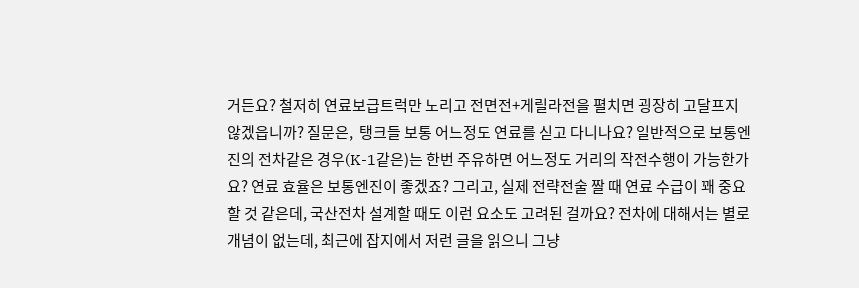거든요? 철저히 연료보급트럭만 노리고 전면전+게릴라전을 펼치면 굉장히 고달프지 않겠읍니까? 질문은,  탱크들 보통 어느정도 연료를 싣고 다니나요? 일반적으로 보통엔진의 전차같은 경우(K-1같은)는 한번 주유하면 어느정도 거리의 작전수행이 가능한가요? 연료 효율은 보통엔진이 좋겠죠? 그리고, 실제 전략전술 짤 때 연료 수급이 꽤 중요할 것 같은데, 국산전차 설계할 때도 이런 요소도 고려된 걸까요? 전차에 대해서는 별로 개념이 없는데, 최근에 잡지에서 저런 글을 읽으니 그냥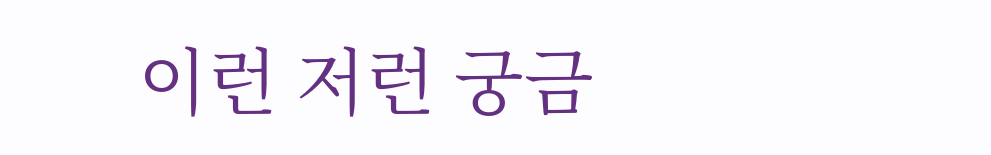이런 저런 궁금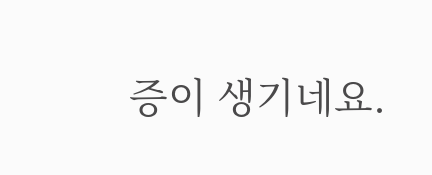증이 생기네요.